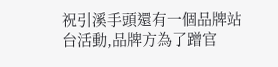祝引溪手頭還有一個品牌站台活動,品牌方為了蹭官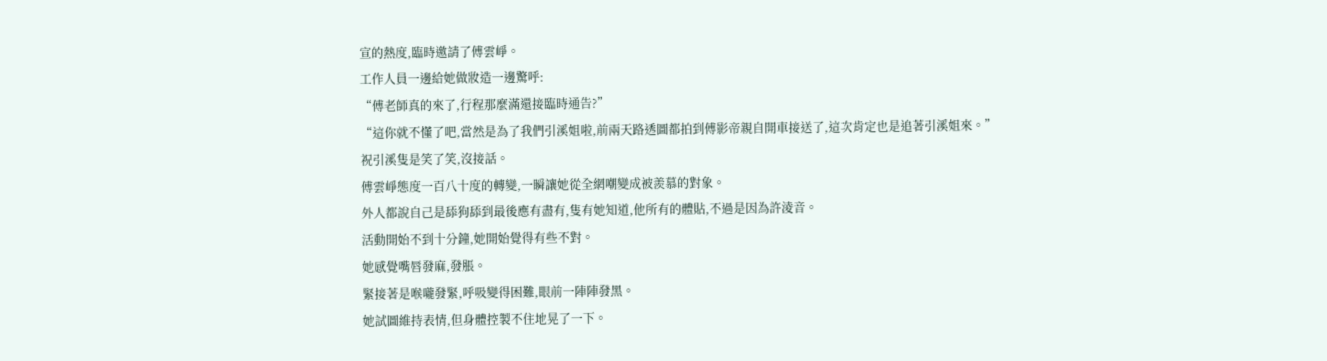宣的熱度,臨時邀請了傅雲崢。
工作人員一邊給她做妝造一邊驚呼:
“傅老師真的來了,行程那麼滿還接臨時通告?”
“這你就不懂了吧,當然是為了我們引溪姐啦,前兩天路透圖都拍到傅影帝親自開車接送了,這次肯定也是追著引溪姐來。”
祝引溪隻是笑了笑,沒接話。
傅雲崢態度一百八十度的轉變,一瞬讓她從全網嘲變成被羨慕的對象。
外人都說自己是舔狗舔到最後應有盡有,隻有她知道,他所有的體貼,不過是因為許淩音。
活動開始不到十分鐘,她開始覺得有些不對。
她感覺嘴唇發麻,發脹。
緊接著是喉嚨發緊,呼吸變得困難,眼前一陣陣發黑。
她試圖維持表情,但身體控製不住地晃了一下。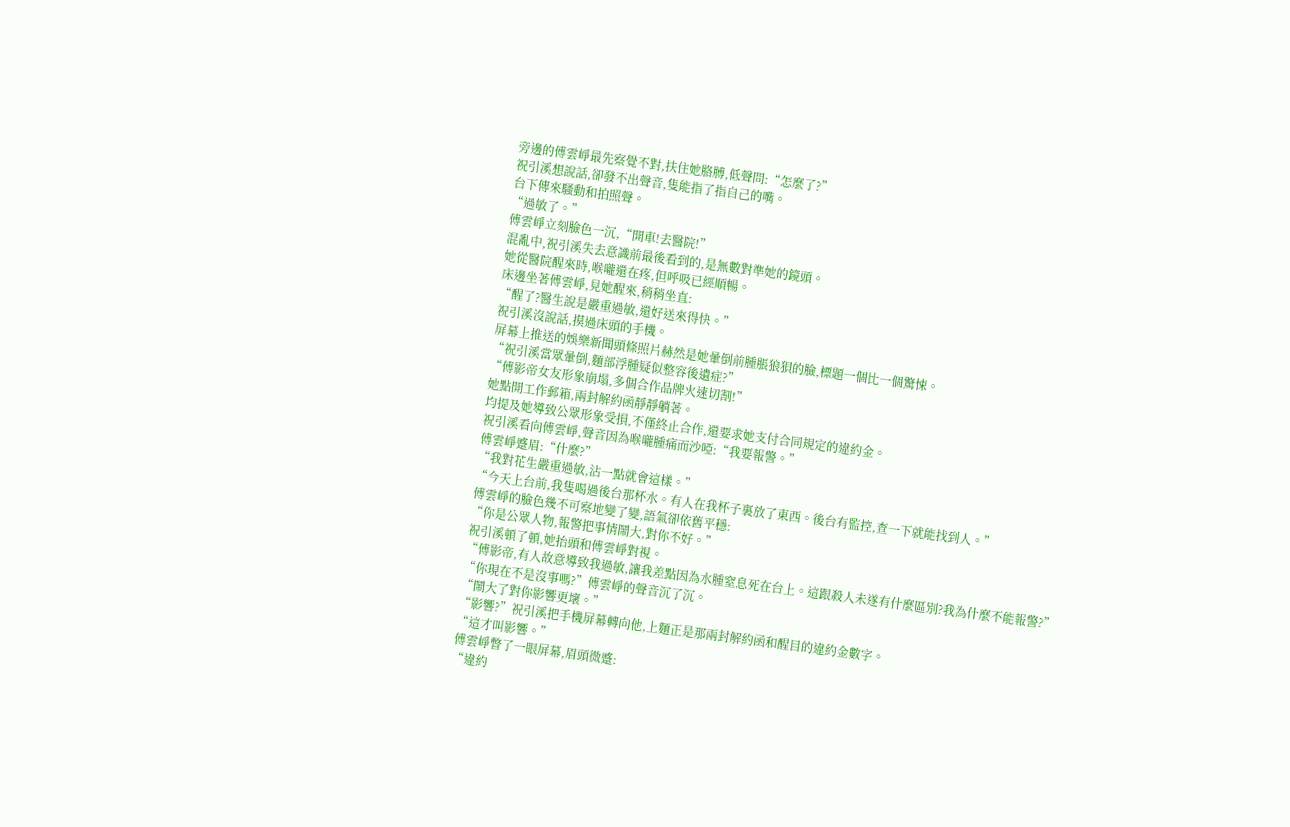旁邊的傅雲崢最先察覺不對,扶住她胳膊,低聲問:“怎麼了?”
祝引溪想說話,卻發不出聲音,隻能指了指自己的嘴。
台下傳來騷動和拍照聲。
“過敏了。”
傅雲崢立刻臉色一沉,“開車!去醫院!”
混亂中,祝引溪失去意識前最後看到的,是無數對準她的鏡頭。
她從醫院醒來時,喉嚨還在疼,但呼吸已經順暢。
床邊坐著傅雲崢,見她醒來,稍稍坐直:
“醒了?醫生說是嚴重過敏,還好送來得快。”
祝引溪沒說話,摸過床頭的手機。
屏幕上推送的娛樂新聞頭條照片赫然是她暈倒前腫脹狼狽的臉,標題一個比一個驚悚。
“祝引溪當眾暈倒,麵部浮腫疑似整容後遺症?”
“傅影帝女友形象崩塌,多個合作品牌火速切割!”
她點開工作郵箱,兩封解約函靜靜躺著。
均提及她導致公眾形象受損,不僅終止合作,還要求她支付合同規定的違約金。
祝引溪看向傅雲崢,聲音因為喉嚨腫痛而沙啞:“我要報警。”
傅雲崢蹙眉:“什麼?”
“我對花生嚴重過敏,沾一點就會這樣。”
“今天上台前,我隻喝過後台那杯水。有人在我杯子裏放了東西。後台有監控,查一下就能找到人。”
傅雲崢的臉色幾不可察地變了變,語氣卻依舊平穩:
“你是公眾人物,報警把事情鬧大,對你不好。”
祝引溪頓了頓,她抬頭和傅雲崢對視。
“傅影帝,有人故意導致我過敏,讓我差點因為水腫窒息死在台上。這跟殺人未遂有什麼區別?我為什麼不能報警?”
“你現在不是沒事嗎?”傅雲崢的聲音沉了沉。
“鬧大了對你影響更壞。”
“影響?”祝引溪把手機屏幕轉向他,上麵正是那兩封解約函和醒目的違約金數字。
“這才叫影響。”
傅雲崢瞥了一眼屏幕,眉頭微蹙:
“違約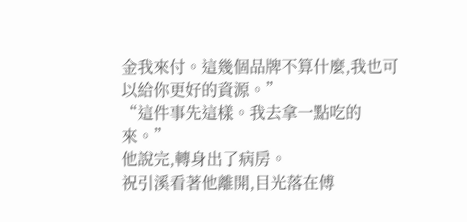金我來付。這幾個品牌不算什麼,我也可以給你更好的資源。”
“這件事先這樣。我去拿一點吃的來。”
他說完,轉身出了病房。
祝引溪看著他離開,目光落在傅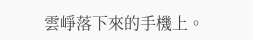雲崢落下來的手機上。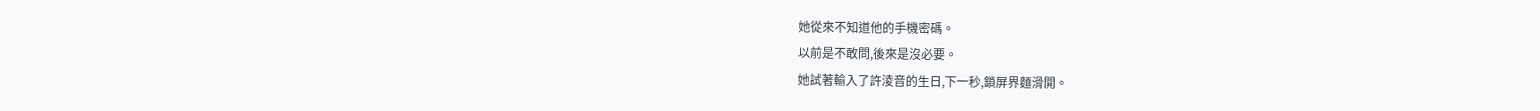她從來不知道他的手機密碼。
以前是不敢問,後來是沒必要。
她試著輸入了許淩音的生日,下一秒,鎖屏界麵滑開。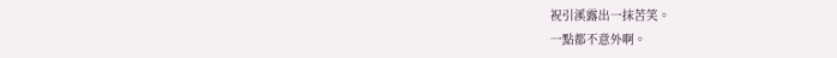祝引溪露出一抹苦笑。
一點都不意外啊。